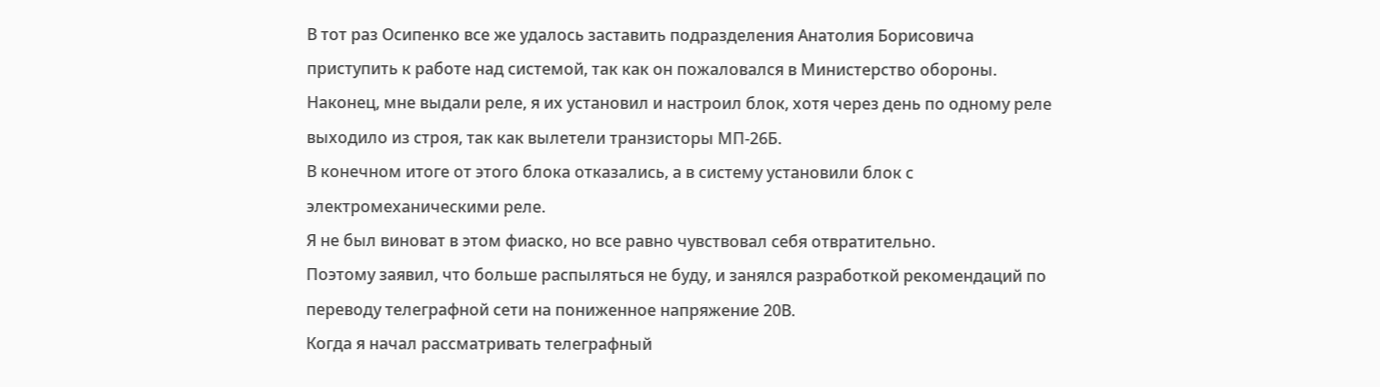В тот раз Осипенко все же удалось заставить подразделения Анатолия Борисовича приступить к работе над системой, так как он пожаловался в Министерство обороны.
Наконец, мне выдали реле, я их установил и настроил блок, хотя через день по одному реле выходило из строя, так как вылетели транзисторы МП-26Б.
В конечном итоге от этого блока отказались, а в систему установили блок с электромеханическими реле.
Я не был виноват в этом фиаско, но все равно чувствовал себя отвратительно.
Поэтому заявил, что больше распыляться не буду, и занялся разработкой рекомендаций по переводу телеграфной сети на пониженное напряжение 20В.
Когда я начал рассматривать телеграфный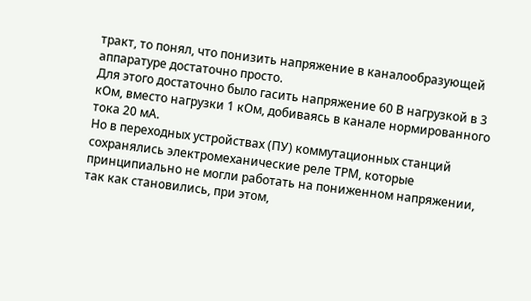тракт, то понял, что понизить напряжение в каналообразующей аппаратуре достаточно просто.
Для этого достаточно было гасить напряжение 60 В нагрузкой в 3 кОм, вместо нагрузки 1 кОм, добиваясь в канале нормированного тока 20 мА.
Но в переходных устройствах (ПУ) коммутационных станций сохранялись электромеханические реле ТРМ, которые принципиально не могли работать на пониженном напряжении, так как становились, при этом,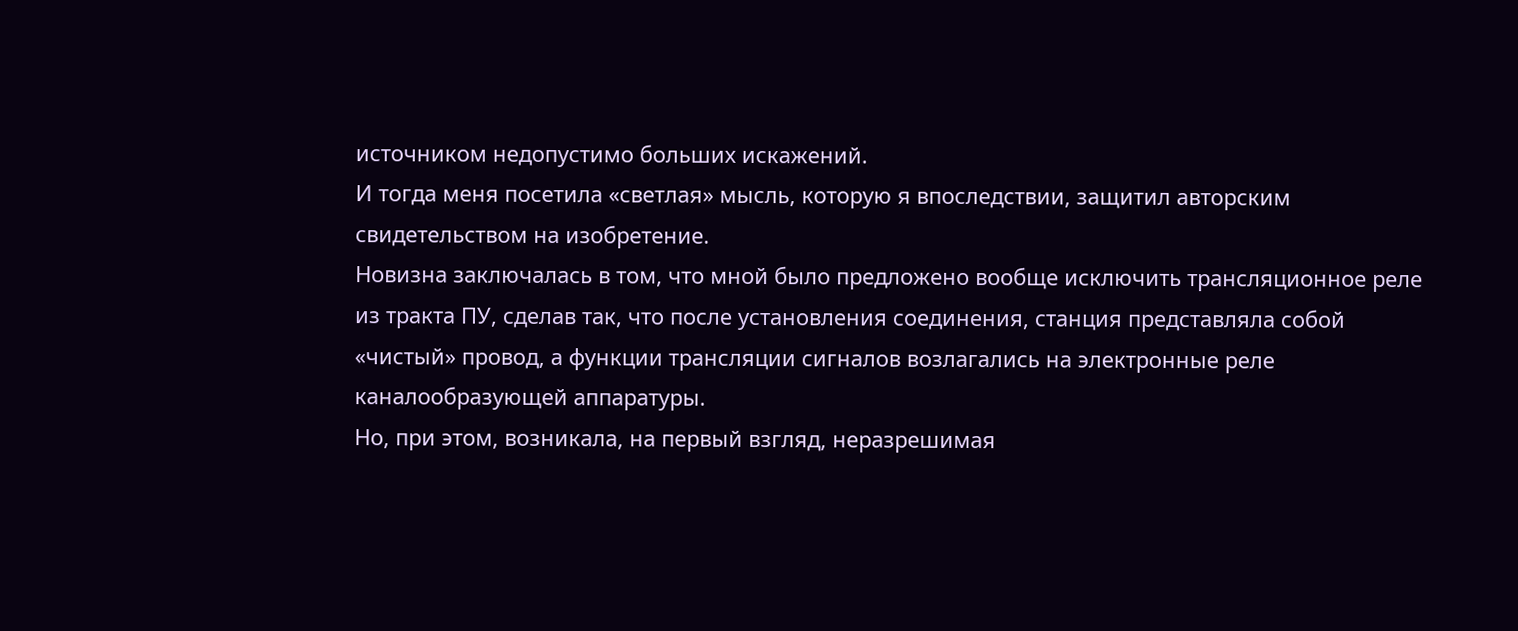источником недопустимо больших искажений.
И тогда меня посетила «светлая» мысль, которую я впоследствии, защитил авторским свидетельством на изобретение.
Новизна заключалась в том, что мной было предложено вообще исключить трансляционное реле из тракта ПУ, сделав так, что после установления соединения, станция представляла собой «чистый» провод, а функции трансляции сигналов возлагались на электронные реле каналообразующей аппаратуры.
Но, при этом, возникала, на первый взгляд, неразрешимая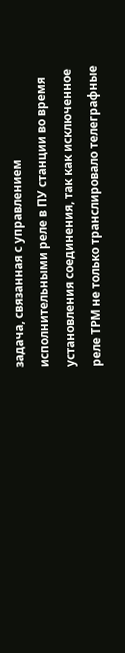задача, связанная с управлением исполнительными реле в ПУ станции во время установления соединения, так как исключенное реле ТРМ не только транслировало телеграфные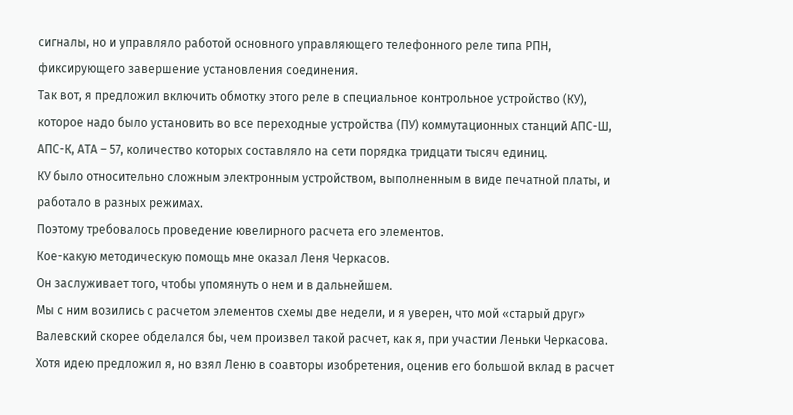сигналы, но и управляло работой основного управляющего телефонного реле типа РПН, фиксирующего завершение установления соединения.
Так вот, я предложил включить обмотку этого реле в специальное контрольное устройство (КУ), которое надо было установить во все переходные устройства (ПУ) коммутационных станций АПС-Ш, АПС-К, АТА – 57, количество которых составляло на сети порядка тридцати тысяч единиц.
КУ было относительно сложным электронным устройством, выполненным в виде печатной платы, и работало в разных режимах.
Поэтому требовалось проведение ювелирного расчета его элементов.
Кое-какую методическую помощь мне оказал Леня Черкасов.
Он заслуживает того, чтобы упомянуть о нем и в дальнейшем.
Мы с ним возились с расчетом элементов схемы две недели, и я уверен, что мой «старый друг» Валевский скорее обделался бы, чем произвел такой расчет, как я, при участии Леньки Черкасова.
Хотя идею предложил я, но взял Леню в соавторы изобретения, оценив его большой вклад в расчет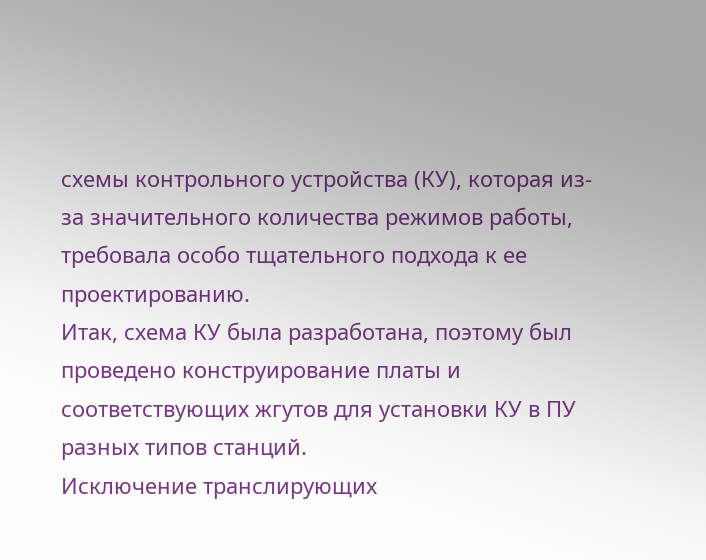схемы контрольного устройства (КУ), которая из-за значительного количества режимов работы, требовала особо тщательного подхода к ее проектированию.
Итак, схема КУ была разработана, поэтому был проведено конструирование платы и соответствующих жгутов для установки КУ в ПУ разных типов станций.
Исключение транслирующих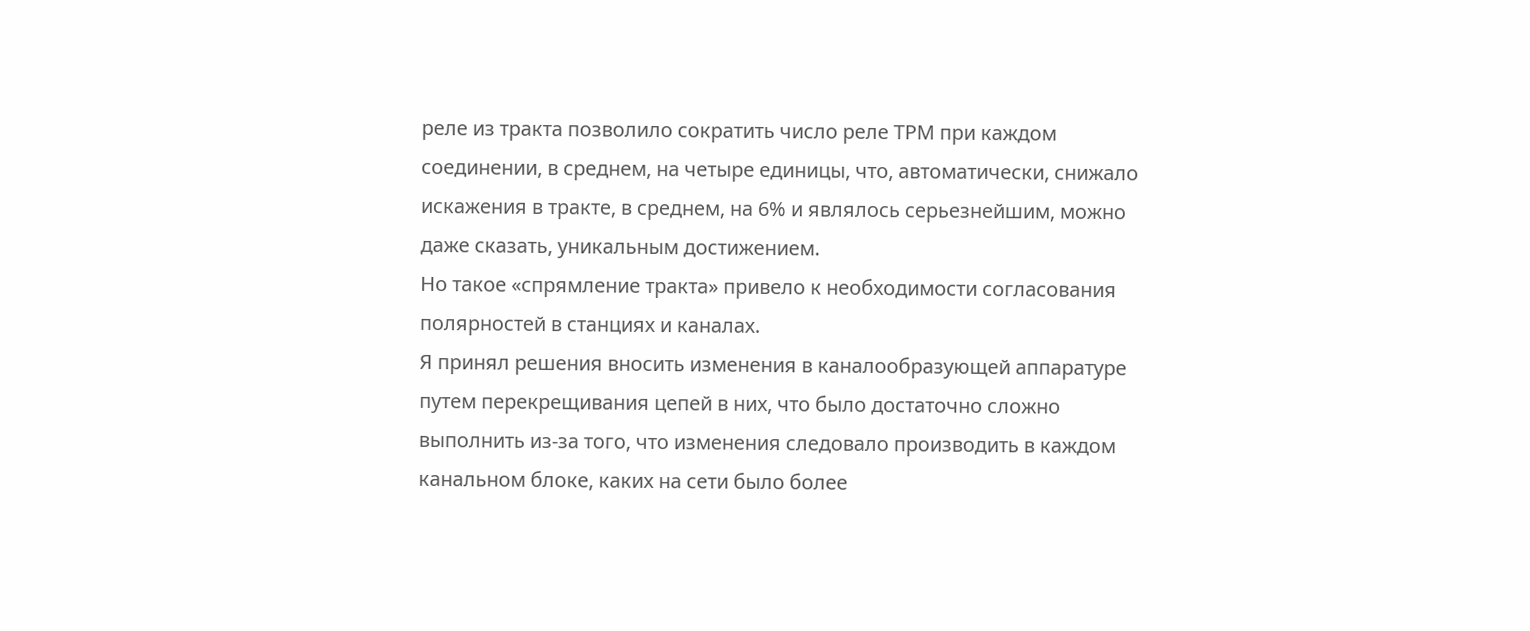реле из тракта позволило сократить число реле ТРМ при каждом соединении, в среднем, на четыре единицы, что, автоматически, снижало искажения в тракте, в среднем, на 6% и являлось серьезнейшим, можно даже сказать, уникальным достижением.
Но такое «спрямление тракта» привело к необходимости согласования полярностей в станциях и каналах.
Я принял решения вносить изменения в каналообразующей аппаратуре путем перекрещивания цепей в них, что было достаточно сложно выполнить из-за того, что изменения следовало производить в каждом канальном блоке, каких на сети было более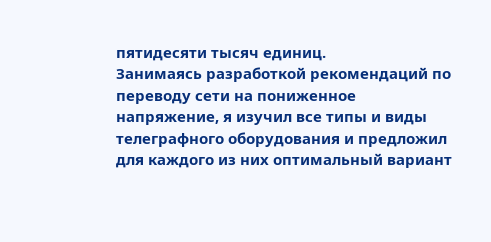пятидесяти тысяч единиц.
Занимаясь разработкой рекомендаций по переводу сети на пониженное напряжение, я изучил все типы и виды телеграфного оборудования и предложил для каждого из них оптимальный вариант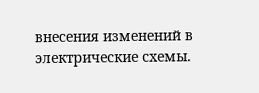внесения изменений в электрические схемы.